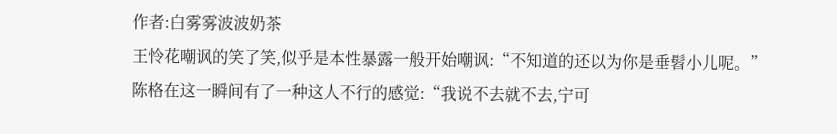作者:白雾雾波波奶茶
王怜花嘲讽的笑了笑,似乎是本性暴露一般开始嘲讽:“不知道的还以为你是垂髫小儿呢。”
陈格在这一瞬间有了一种这人不行的感觉:“我说不去就不去,宁可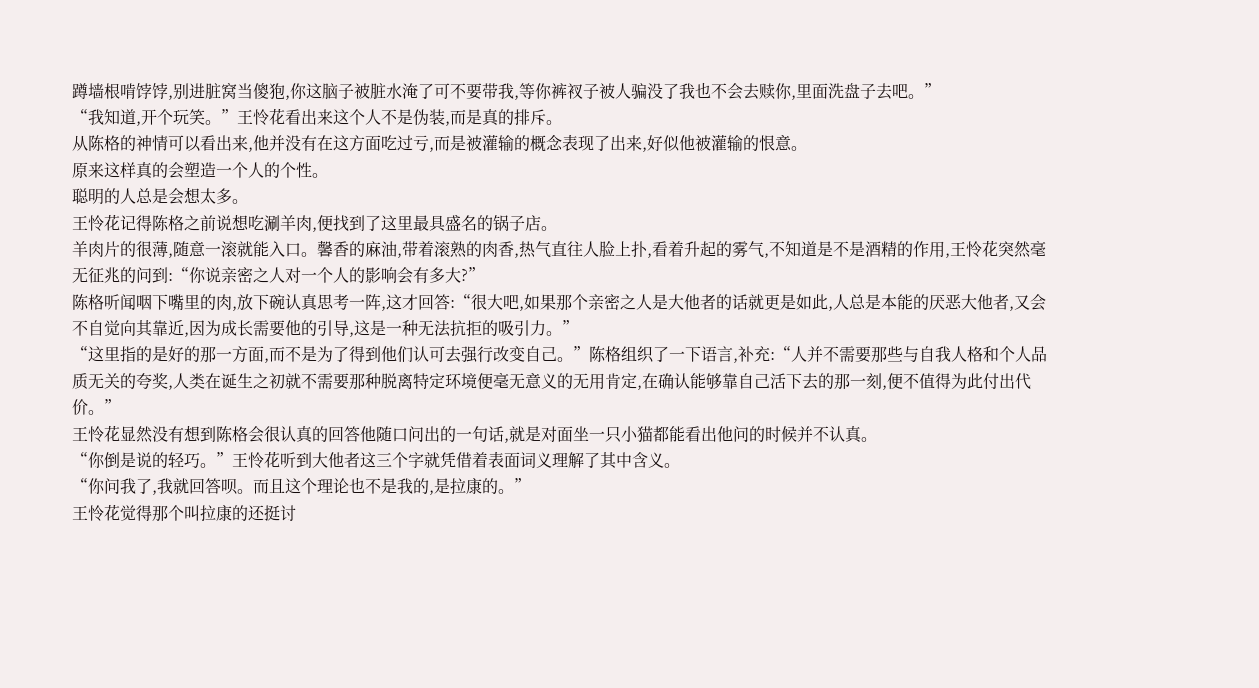蹲墙根啃饽饽,别进脏窝当傻狍,你这脑子被脏水淹了可不要带我,等你裤衩子被人骗没了我也不会去赎你,里面洗盘子去吧。”
“我知道,开个玩笑。”王怜花看出来这个人不是伪装,而是真的排斥。
从陈格的神情可以看出来,他并没有在这方面吃过亏,而是被灌输的概念表现了出来,好似他被灌输的恨意。
原来这样真的会塑造一个人的个性。
聪明的人总是会想太多。
王怜花记得陈格之前说想吃涮羊肉,便找到了这里最具盛名的锅子店。
羊肉片的很薄,随意一滚就能入口。馨香的麻油,带着滚熟的肉香,热气直往人脸上扑,看着升起的雾气,不知道是不是酒精的作用,王怜花突然毫无征兆的问到:“你说亲密之人对一个人的影响会有多大?”
陈格听闻咽下嘴里的肉,放下碗认真思考一阵,这才回答:“很大吧,如果那个亲密之人是大他者的话就更是如此,人总是本能的厌恶大他者,又会不自觉向其靠近,因为成长需要他的引导,这是一种无法抗拒的吸引力。”
“这里指的是好的那一方面,而不是为了得到他们认可去强行改变自己。”陈格组织了一下语言,补充:“人并不需要那些与自我人格和个人品质无关的夸奖,人类在诞生之初就不需要那种脱离特定环境便毫无意义的无用肯定,在确认能够靠自己活下去的那一刻,便不值得为此付出代价。”
王怜花显然没有想到陈格会很认真的回答他随口问出的一句话,就是对面坐一只小猫都能看出他问的时候并不认真。
“你倒是说的轻巧。”王怜花听到大他者这三个字就凭借着表面词义理解了其中含义。
“你问我了,我就回答呗。而且这个理论也不是我的,是拉康的。”
王怜花觉得那个叫拉康的还挺讨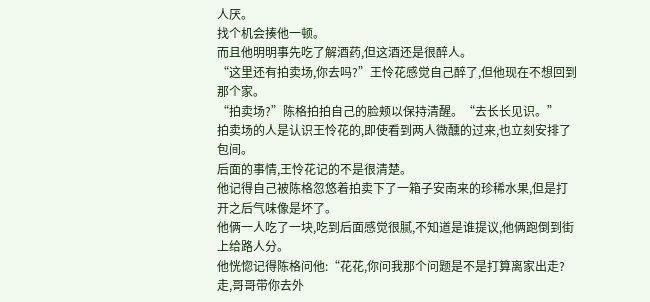人厌。
找个机会揍他一顿。
而且他明明事先吃了解酒药,但这酒还是很醉人。
“这里还有拍卖场,你去吗?”王怜花感觉自己醉了,但他现在不想回到那个家。
“拍卖场?”陈格拍拍自己的脸颊以保持清醒。“去长长见识。”
拍卖场的人是认识王怜花的,即使看到两人微醺的过来,也立刻安排了包间。
后面的事情,王怜花记的不是很清楚。
他记得自己被陈格忽悠着拍卖下了一箱子安南来的珍稀水果,但是打开之后气味像是坏了。
他俩一人吃了一块,吃到后面感觉很腻,不知道是谁提议,他俩跑倒到街上给路人分。
他恍惚记得陈格问他:“花花,你问我那个问题是不是打算离家出走?走,哥哥带你去外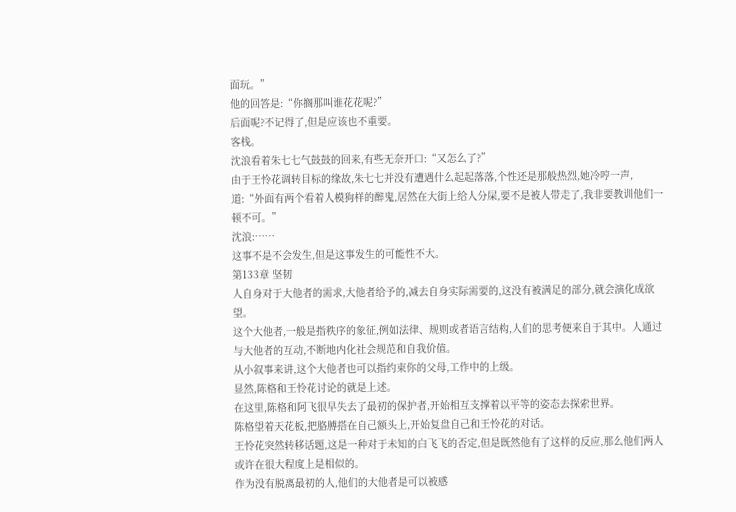面玩。”
他的回答是:“你搁那叫谁花花呢?”
后面呢?不记得了,但是应该也不重要。
客栈。
沈浪看着朱七七气鼓鼓的回来,有些无奈开口:“又怎么了?”
由于王怜花调转目标的缘故,朱七七并没有遭遇什么起起落落,个性还是那般热烈,她冷哼一声,道:“外面有两个看着人模狗样的醉鬼,居然在大街上给人分屎,要不是被人带走了,我非要教训他们一顿不可。”
沈浪:……
这事不是不会发生,但是这事发生的可能性不大。
第133章 坚韧
人自身对于大他者的需求,大他者给予的,减去自身实际需要的,这没有被满足的部分,就会演化成欲望。
这个大他者,一般是指秩序的象征,例如法律、规则或者语言结构,人们的思考便来自于其中。人通过与大他者的互动,不断地内化社会规范和自我价值。
从小叙事来讲,这个大他者也可以指约束你的父母,工作中的上级。
显然,陈格和王怜花讨论的就是上述。
在这里,陈格和阿飞很早失去了最初的保护者,开始相互支撑着以平等的姿态去探索世界。
陈格望着天花板,把胳膊搭在自己额头上,开始复盘自己和王怜花的对话。
王怜花突然转移话题,这是一种对于未知的白飞飞的否定,但是既然他有了这样的反应,那么他们两人或许在很大程度上是相似的。
作为没有脱离最初的人,他们的大他者是可以被感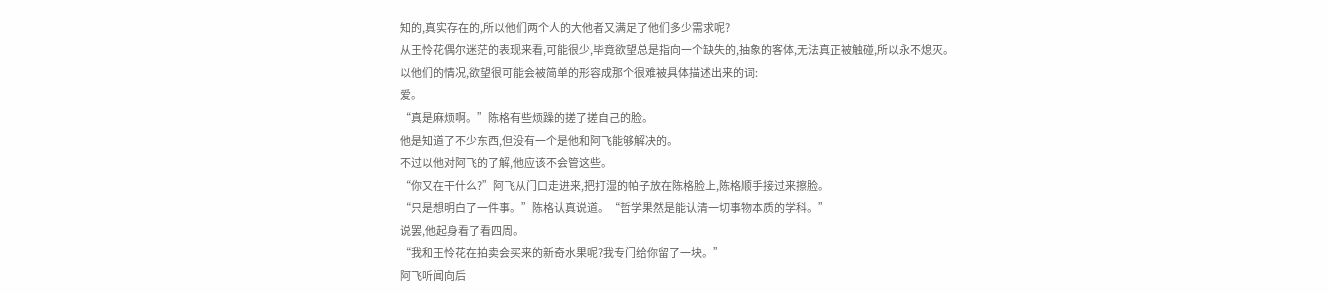知的,真实存在的,所以他们两个人的大他者又满足了他们多少需求呢?
从王怜花偶尔迷茫的表现来看,可能很少,毕竟欲望总是指向一个缺失的,抽象的客体,无法真正被触碰,所以永不熄灭。
以他们的情况,欲望很可能会被简单的形容成那个很难被具体描述出来的词:
爱。
“真是麻烦啊。”陈格有些烦躁的搓了搓自己的脸。
他是知道了不少东西,但没有一个是他和阿飞能够解决的。
不过以他对阿飞的了解,他应该不会管这些。
“你又在干什么?”阿飞从门口走进来,把打湿的帕子放在陈格脸上,陈格顺手接过来擦脸。
“只是想明白了一件事。”陈格认真说道。“哲学果然是能认清一切事物本质的学科。”
说罢,他起身看了看四周。
“我和王怜花在拍卖会买来的新奇水果呢?我专门给你留了一块。”
阿飞听闻向后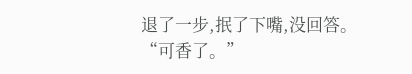退了一步,抿了下嘴,没回答。
“可香了。”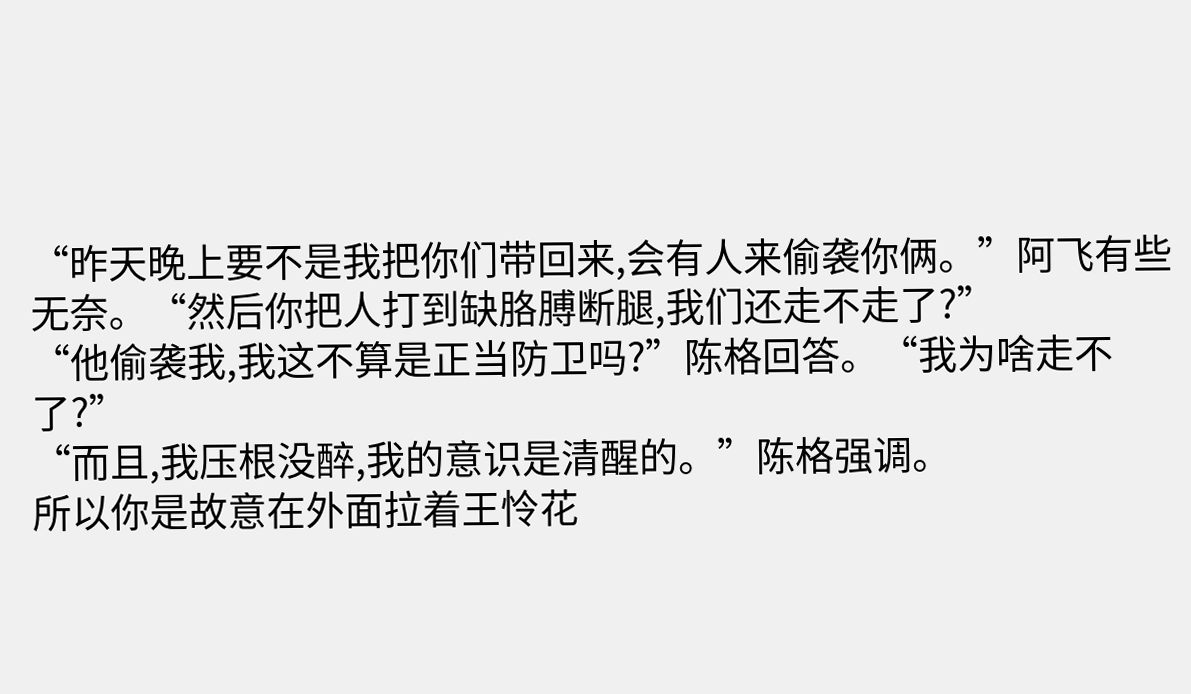“昨天晚上要不是我把你们带回来,会有人来偷袭你俩。”阿飞有些无奈。“然后你把人打到缺胳膊断腿,我们还走不走了?”
“他偷袭我,我这不算是正当防卫吗?”陈格回答。“我为啥走不了?”
“而且,我压根没醉,我的意识是清醒的。”陈格强调。
所以你是故意在外面拉着王怜花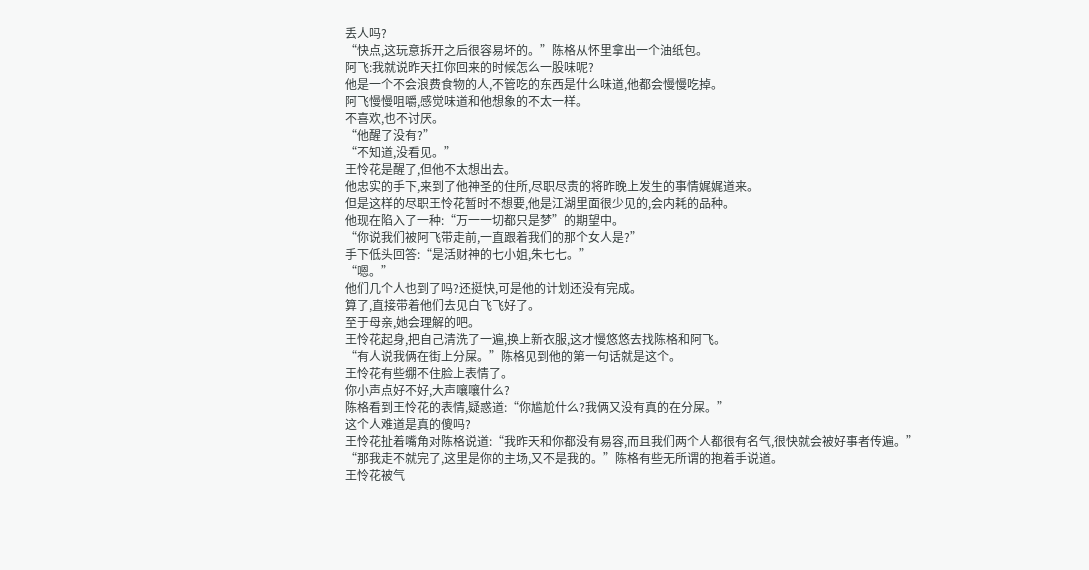丢人吗?
“快点,这玩意拆开之后很容易坏的。”陈格从怀里拿出一个油纸包。
阿飞:我就说昨天扛你回来的时候怎么一股味呢?
他是一个不会浪费食物的人,不管吃的东西是什么味道,他都会慢慢吃掉。
阿飞慢慢咀嚼,感觉味道和他想象的不太一样。
不喜欢,也不讨厌。
“他醒了没有?”
“不知道,没看见。”
王怜花是醒了,但他不太想出去。
他忠实的手下,来到了他神圣的住所,尽职尽责的将昨晚上发生的事情娓娓道来。
但是这样的尽职王怜花暂时不想要,他是江湖里面很少见的,会内耗的品种。
他现在陷入了一种:“万一一切都只是梦”的期望中。
“你说我们被阿飞带走前,一直跟着我们的那个女人是?”
手下低头回答:“是活财神的七小姐,朱七七。”
“嗯。”
他们几个人也到了吗?还挺快,可是他的计划还没有完成。
算了,直接带着他们去见白飞飞好了。
至于母亲,她会理解的吧。
王怜花起身,把自己清洗了一遍,换上新衣服,这才慢悠悠去找陈格和阿飞。
“有人说我俩在街上分屎。”陈格见到他的第一句话就是这个。
王怜花有些绷不住脸上表情了。
你小声点好不好,大声嚷嚷什么?
陈格看到王怜花的表情,疑惑道:“你尴尬什么?我俩又没有真的在分屎。”
这个人难道是真的傻吗?
王怜花扯着嘴角对陈格说道:“我昨天和你都没有易容,而且我们两个人都很有名气,很快就会被好事者传遍。”
“那我走不就完了,这里是你的主场,又不是我的。”陈格有些无所谓的抱着手说道。
王怜花被气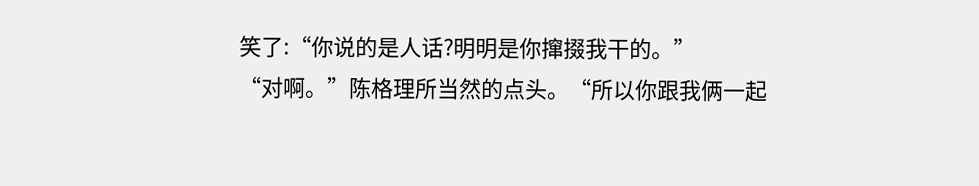笑了:“你说的是人话?明明是你撺掇我干的。”
“对啊。”陈格理所当然的点头。“所以你跟我俩一起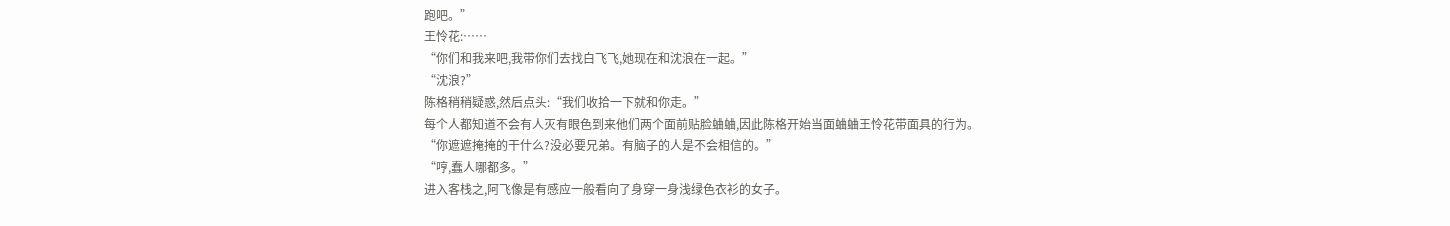跑吧。”
王怜花:……
“你们和我来吧,我带你们去找白飞飞,她现在和沈浪在一起。”
“沈浪?”
陈格稍稍疑惑,然后点头:“我们收拾一下就和你走。”
每个人都知道不会有人灭有眼色到来他们两个面前贴脸蛐蛐,因此陈格开始当面蛐蛐王怜花带面具的行为。
“你遮遮掩掩的干什么?没必要兄弟。有脑子的人是不会相信的。”
“哼,蠢人哪都多。”
进入客栈之,阿飞像是有感应一般看向了身穿一身浅绿色衣衫的女子。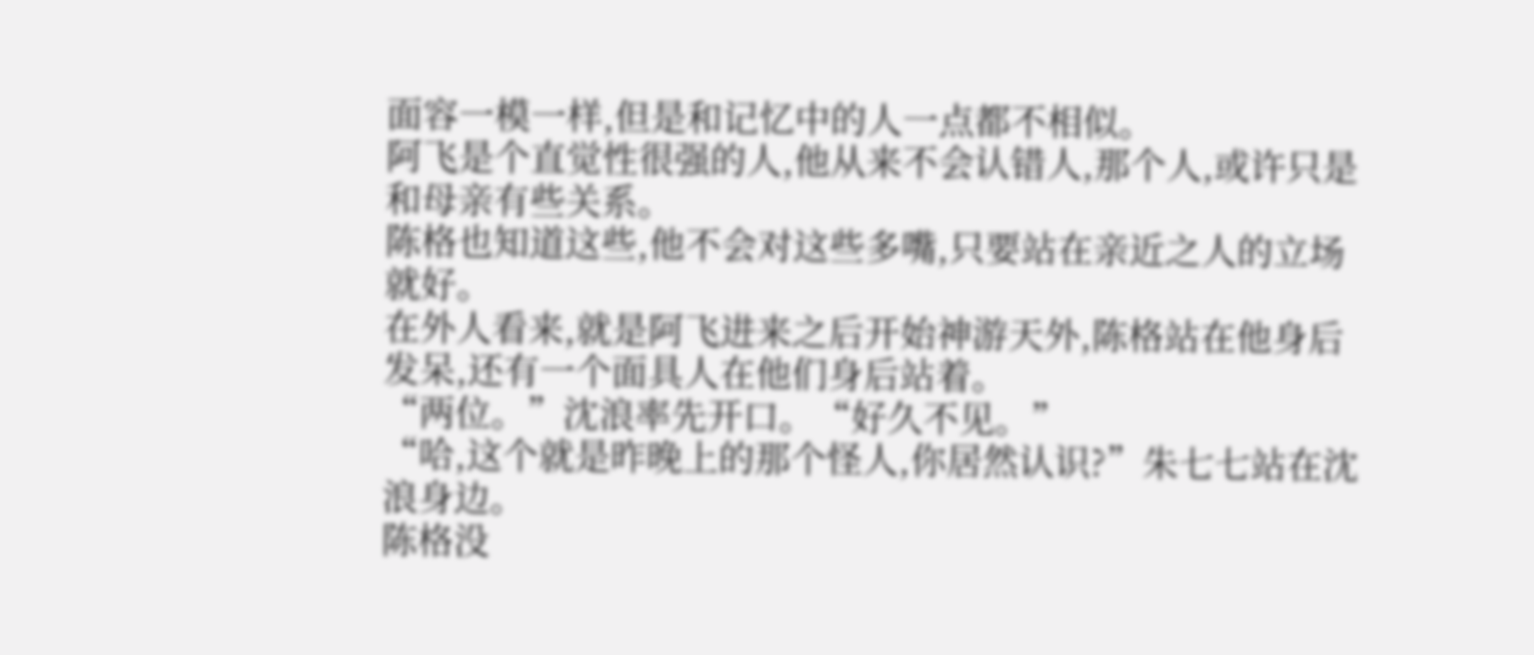面容一模一样,但是和记忆中的人一点都不相似。
阿飞是个直觉性很强的人,他从来不会认错人,那个人,或许只是和母亲有些关系。
陈格也知道这些,他不会对这些多嘴,只要站在亲近之人的立场就好。
在外人看来,就是阿飞进来之后开始神游天外,陈格站在他身后发呆,还有一个面具人在他们身后站着。
“两位。”沈浪率先开口。“好久不见。”
“哈,这个就是昨晚上的那个怪人,你居然认识?”朱七七站在沈浪身边。
陈格没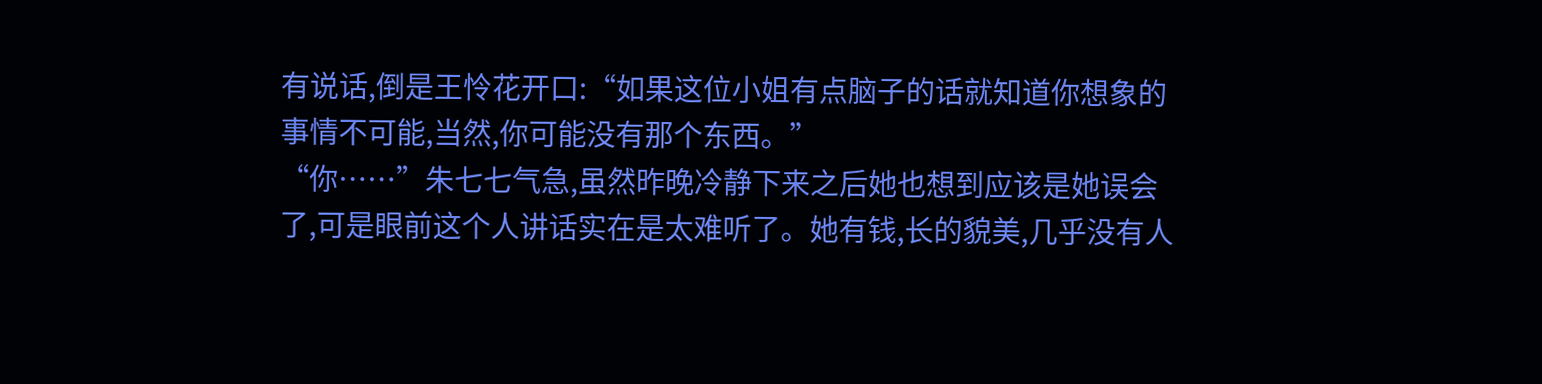有说话,倒是王怜花开口:“如果这位小姐有点脑子的话就知道你想象的事情不可能,当然,你可能没有那个东西。”
“你……”朱七七气急,虽然昨晚冷静下来之后她也想到应该是她误会了,可是眼前这个人讲话实在是太难听了。她有钱,长的貌美,几乎没有人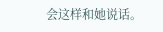会这样和她说话。